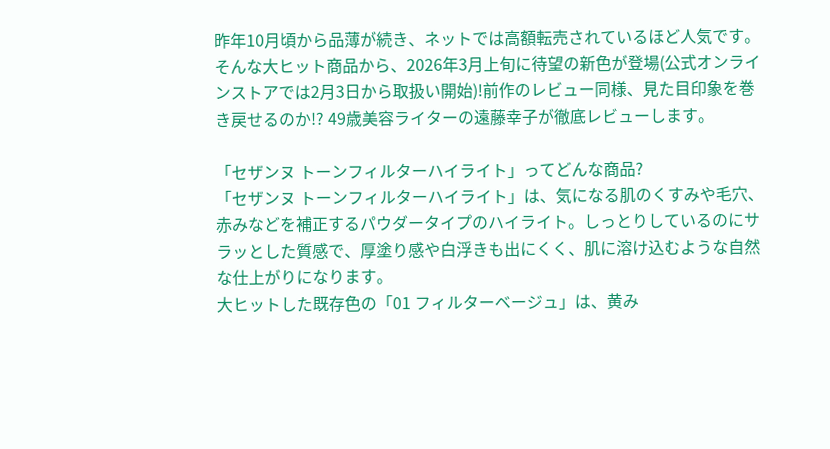昨年10月頃から品薄が続き、ネットでは高額転売されているほど人気です。
そんな大ヒット商品から、2026年3月上旬に待望の新色が登場(公式オンラインストアでは2月3日から取扱い開始)!前作のレビュー同様、見た目印象を巻き戻せるのか!? 49歳美容ライターの遠藤幸子が徹底レビューします。

「セザンヌ トーンフィルターハイライト」ってどんな商品?
「セザンヌ トーンフィルターハイライト」は、気になる肌のくすみや毛穴、赤みなどを補正するパウダータイプのハイライト。しっとりしているのにサラッとした質感で、厚塗り感や白浮きも出にくく、肌に溶け込むような自然な仕上がりになります。
大ヒットした既存色の「01 フィルターベージュ」は、黄み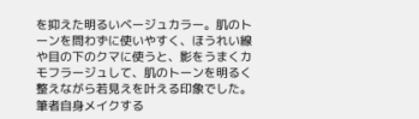を抑えた明るいベージュカラー。肌のトーンを問わずに使いやすく、ほうれい線や目の下のクマに使うと、影をうまくカモフラージュして、肌のトーンを明るく整えながら若見えを叶える印象でした。筆者自身メイクする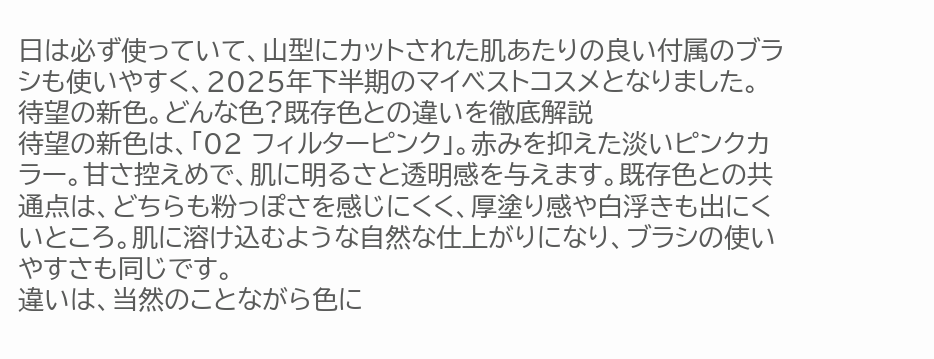日は必ず使っていて、山型にカットされた肌あたりの良い付属のブラシも使いやすく、2025年下半期のマイベストコスメとなりました。
待望の新色。どんな色?既存色との違いを徹底解説
待望の新色は、「02 フィルターピンク」。赤みを抑えた淡いピンクカラー。甘さ控えめで、肌に明るさと透明感を与えます。既存色との共通点は、どちらも粉っぽさを感じにくく、厚塗り感や白浮きも出にくいところ。肌に溶け込むような自然な仕上がりになり、ブラシの使いやすさも同じです。
違いは、当然のことながら色に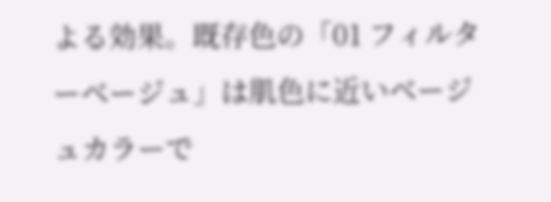よる効果。既存色の「01 フィルターベージュ」は肌色に近いベージュカラーで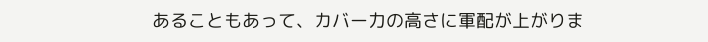あることもあって、カバー力の高さに軍配が上がりま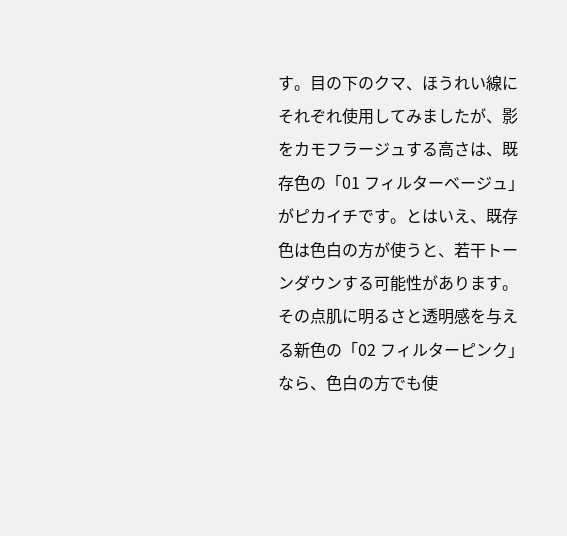す。目の下のクマ、ほうれい線にそれぞれ使用してみましたが、影をカモフラージュする高さは、既存色の「01 フィルターベージュ」がピカイチです。とはいえ、既存色は色白の方が使うと、若干トーンダウンする可能性があります。その点肌に明るさと透明感を与える新色の「02 フィルターピンク」なら、色白の方でも使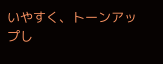いやすく、トーンアップし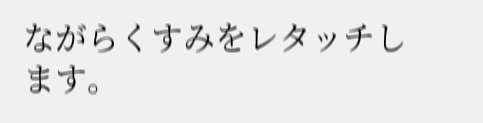ながらくすみをレタッチします。